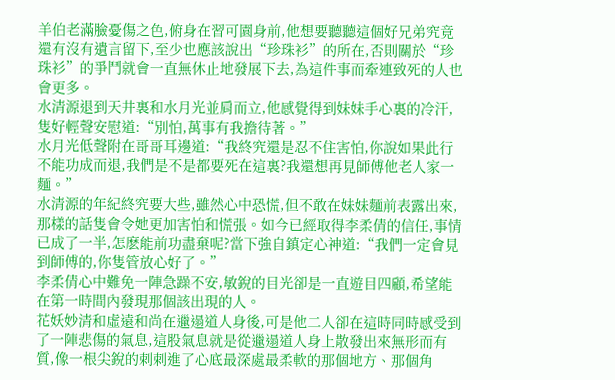羊伯老滿臉憂傷之色,俯身在習可園身前,他想要聽聽這個好兄弟究竟還有沒有遺言留下,至少也應該說出“珍珠衫”的所在,否則關於“珍珠衫”的爭鬥就會一直無休止地發展下去,為這件事而牽連致死的人也會更多。
水清源退到天井裏和水月光並肩而立,他感覺得到妹妹手心裏的冷汗,隻好輕聲安慰道:“別怕,萬事有我擔待著。”
水月光低聲附在哥哥耳邊道:“我終究還是忍不住害怕,你說如果此行不能功成而退,我們是不是都要死在這裏?我還想再見師傅他老人家一麵。”
水清源的年紀終究要大些,雖然心中恐慌,但不敢在妹妹麵前表露出來,那樣的話隻會令她更加害怕和慌張。如今已經取得李柔倩的信任,事情已成了一半,怎麽能前功盡棄呢?當下強自鎮定心神道:“我們一定會見到師傅的,你隻管放心好了。”
李柔倩心中難免一陣急躁不安,敏銳的目光卻是一直遊目四顧,希望能在第一時間內發現那個該出現的人。
花妖妙清和虛遠和尚在邋遢道人身後,可是他二人卻在這時同時感受到了一陣悲傷的氣息,這股氣息就是從邋遢道人身上散發出來無形而有質,像一根尖銳的刺刺進了心底最深處最柔軟的那個地方、那個角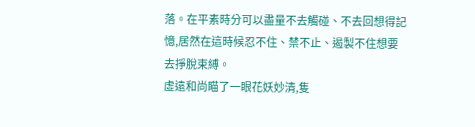落。在平素時分可以盡量不去觸碰、不去回想得記憶,居然在這時候忍不住、禁不止、遏製不住想要去掙脫束縛。
虛遠和尚瞄了一眼花妖妙清,隻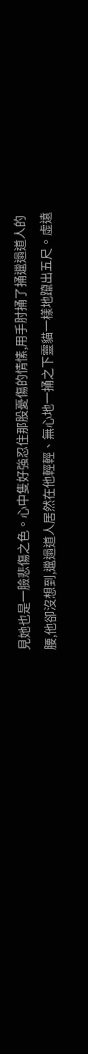見她也是一臉悲傷之色。心中隻好強忍住那股憂傷的情愫,用手肘捅了捅邋遢道人的腰,他卻沒想到,邋遢道人居然在他輕輕、無心地一捅之下靈貓一樣地躥出五尺。虛遠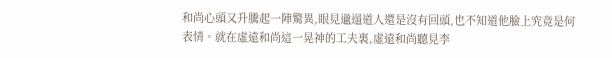和尚心頭又升騰起一陣驚異,眼見邋遢道人還是沒有回頭,也不知道他臉上究竟是何表情。就在虛遠和尚這一晃神的工夫裏,虛遠和尚聽見李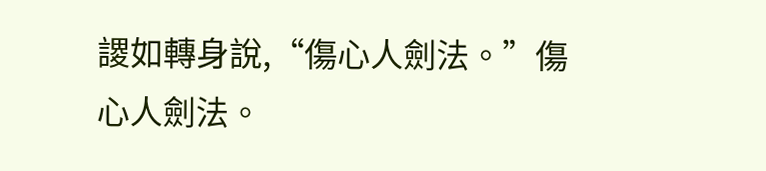謖如轉身說,“傷心人劍法。”傷心人劍法。